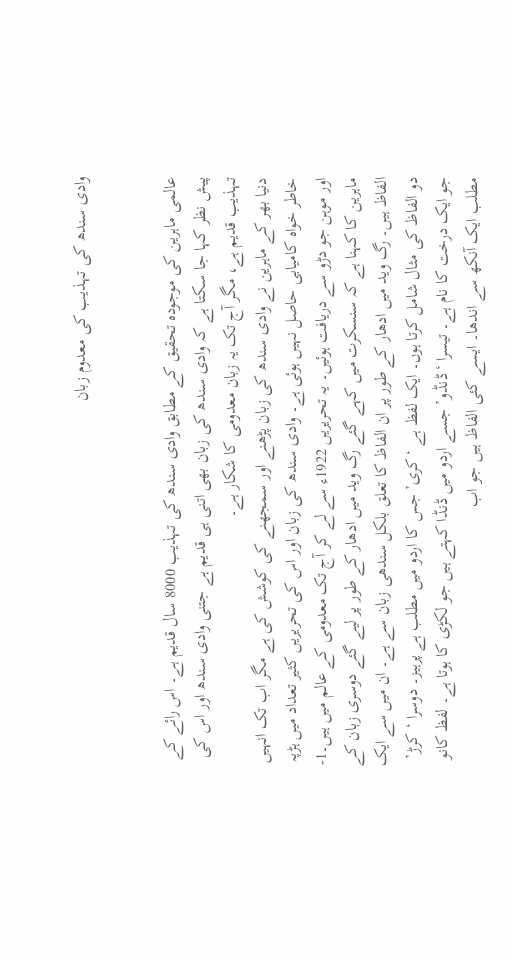وادی سندھ کی تہذیب کی معدوم زبان


عالمی ماہرین کی موجودہ تحقیق کے مطابق وادی سندھ کی تہذیب 8000 سال قدیم ہے۔ اس رائے کے پیش نظر کہا جا سکتا ہے کہ وادی سندھ کی زبان بھی اتنی ہی قدیم ہے جتنی وادی سندھ اور اس کی تہذیب قدیم ہے، مگر آج تک یہ زبان معدومی کا شکار ہے۔
دنیا بھر کے ماہرین نے وادی سندھ کی زبان پڑھنے اور سمجھنے کی کوشش کی ہے مگر اب تک انہیں خاطر خواہ کامیابی حاصل نہیں ہوئی ہے۔ وادی سندھ کی زبان اور اس کی تحریریں کثیر تعداد میں ہڑپہ اور موہن جو دڑو سے دریافت ہوئیں۔ یہ تحریریں 1922ء سے لے کر آج تک معدومی کے عالم میں ہیں۔1- ماہرین کا کہنا ہے کہ سنسکرت میں کہے گئے رگ وید میں ادھار کے طور پر لیے گئے دوسری زبان کے الفاظ ہیں۔ رگ وید میں ادھار کے طور پر ان الفاظ کا تعلق بلکل سندھی زبان سے ہے۔ ان میں سے ایک دو الفاظ کی مثال شامل کرتا ہوں۔ ایک لفظ ہے ‘کری’ جس کا اردو میں مطلب ہے پرہیز۔ دوسرا ‘کرڑ’ جو ایک درخت کا نام ہے۔ تیسرا ‘ڈنڈو’ جسے اردو میں ڈنڈا کہتے ہیں جو لکڑی کا ہوتا ہے۔ لفظ کانو مطلب ایک آنکھ سے اندھا۔ ایسے کئی الفاظ ہیں جو اب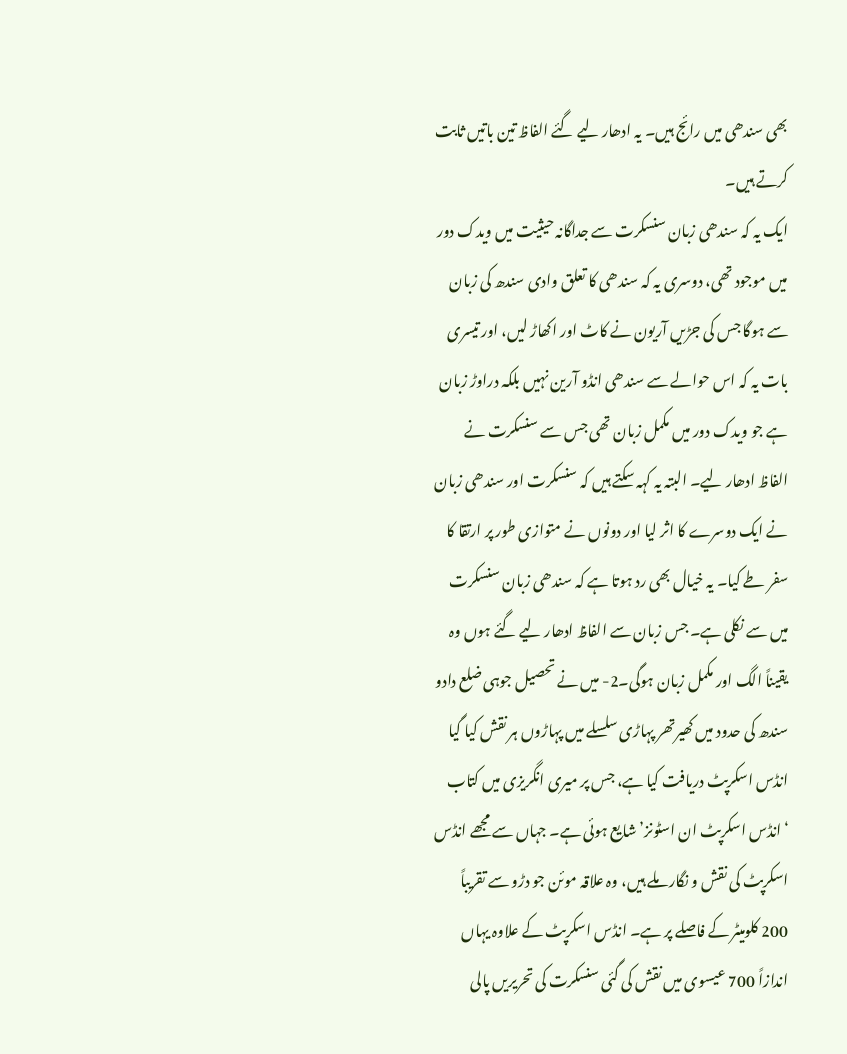بھی سندھی میں رائج ہیں۔ یہ ادھار لیے گئے الفاظ تین باتیں ثابت کرتے ہیں۔
ایک یہ کہ سندھی زبان سنسکرت سے جداگانہ حیثیت میں ویدک دور میں موجود تھی، دوسری یہ کہ سندھی کا تعلق وادی سندھ کی زبان سے ہوگا جس کی جڑیں آریون نے کاٹ اور اکھاڑ لیں، اور تیسری بات یہ کہ اس حوالے سے سندھی انڈو آرین نہیں بلکہ دراوڑ زبان ہے جو ویدک دور میں مکمل زبان تھی جس سے سنسکرت نے الفاظ ادھار لیے۔ البتہ یہ کہہ سکتے ہیں کہ سنسکرت اور سندھی زبان نے ایک دوسرے کا اثر لیا اور دونوں نے متوازی طور پر ارتقا کا سفر طے کیا۔ یہ خیال بھی رد ہوتا ہے کہ سندھی زبان سنسکرت میں سے نکلی ہے۔ جس زبان سے الفاظ ادھار لیے گئے ہوں وہ یقیناً الگ اور مکمل زبان ہوگی۔2- میں نے تحصیل جوہی ضلع دادو سندھ کی حدود میں کھیرتھر پہاڑی سلسلے میں پہاڑوں ہر نقش کیا گیا انڈس اسکرپٹ دریافت کیا ہے، جس پر میری انگریزی میں کتاب ‘انڈس اسکرپٹ ان اسٹونز’ شایع ہوئی ہے۔ جہاں سے مجھے انڈس اسکرپٹ کی نقش و نگار ملے ہیں، وہ علاقہ موئن جو دڑو سے تقریباً 200 کلومیٹر کے فاصلے پر ہے۔ انڈس اسکرپٹ کے علاوہ یہاں اندازاً 700 عیسوی میں نقش کی گئی سنسکرت کی تحریریں پالی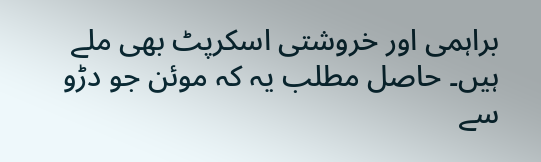براہمی اور خروشتی اسکرپٹ بھی ملے ہیں۔ حاصل مطلب یہ کہ موئن جو دڑو سے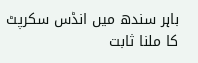باہر سندھ میں انڈس سکرپٹ کا ملنا ثابت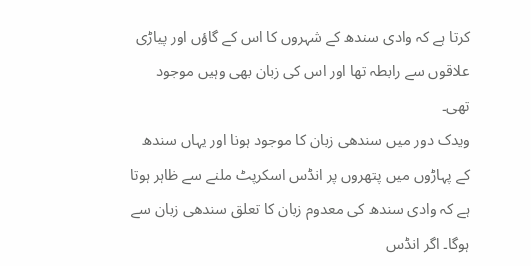کرتا ہے کہ وادی سندھ کے شہروں کا اس کے گاؤں اور پیاڑی علاقوں سے رابطہ تھا اور اس کی زبان بھی وہیں موجود تھی۔
ویدک دور میں سندھی زبان کا موجود ہونا اور یہاں سندھ کے پہاڑوں میں پتھروں پر انڈس اسکرپٹ ملنے سے ظاہر ہوتا ہے کہ وادی سندھ کی معدوم زبان کا تعلق سندھی زبان سے ہوگا۔ اگر انڈس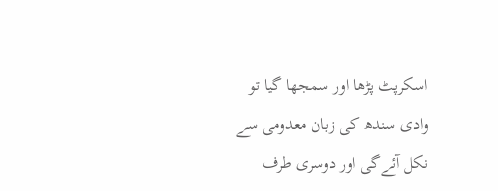اسکرپٹ پڑھا اور سمجھا گیا تو وادی سندھ کی زبان معدومی سے نکل آئےگی اور دوسری طرف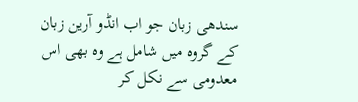سندھی زبان جو اب انڈو آرین زبان کے گروہ میں شامل ہے وہ بھی اس معدومی سے نکل کر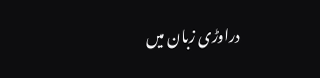دراوڑی زبان میں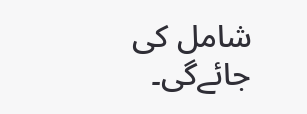شامل کی جائےگی۔